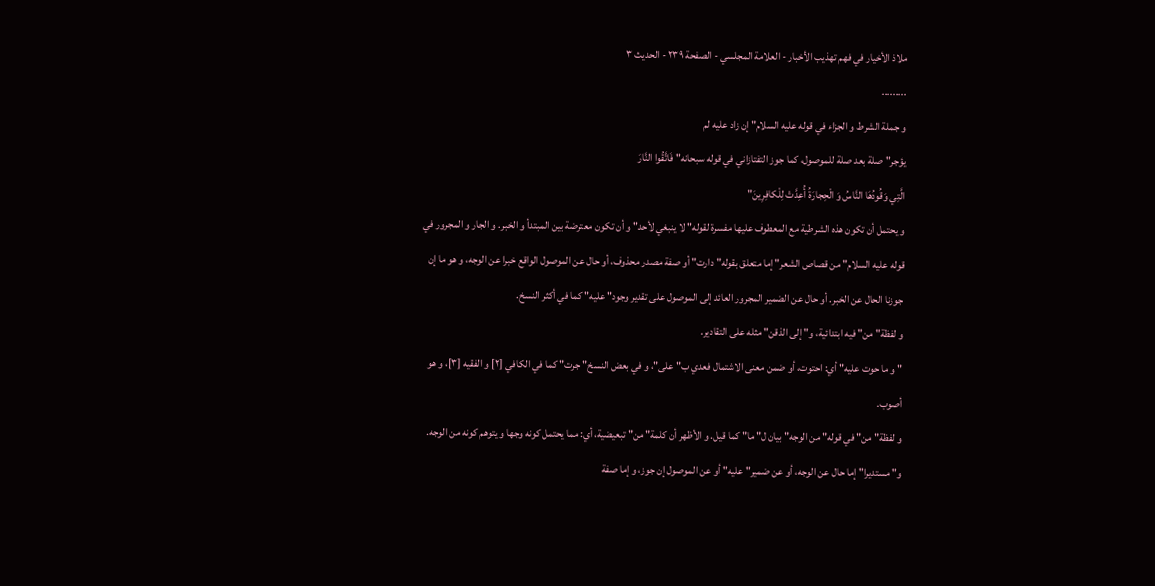ملاذ الأخيار في فهم تهذيب الأخبار - العلامة المجلسي - الصفحة ٢٣٩ - الحديث ٣
.........
و جملة الشرط و الجزاء في قوله عليه السلام" إن زاد عليه لم
يؤجر" صلة بعد صلة للموصول، كما جوز التفتازاني في قوله سبحانه" فَاتَّقُوا النَّارَ
الَّتِي وَقُودُهَا النَّاسُ وَ الْحِجارَةُ أُعِدَّتْ لِلْكافِرِينَ"
و يحتمل أن تكون هذه الشرطية مع المعطوف عليها مفسرة لقوله" لا ينبغي لأحد" و أن تكون معترضة بين المبتدأ و الخبر. و الجار و المجرور في قوله عليه السلام" من قصاص الشعر" إما متعلق بقوله" دارت" أو صفة مصدر محذوف، أو حال عن الموصول الواقع خبرا عن الوجه، و هو ما إن جوزنا الحال عن الخبر. أو حال عن الضمير المجرور العائد إلى الموصول على تقدير وجود" عليه" كما في أكثر النسخ.
و لفظة" من" فيه ابتدائية، و" إلى الذقن" مثله على التقادير.
" و ما حوت عليه" أي: احتوت، أو ضمن معنى الاشتمال فعدي ب" على"، و في بعض النسخ" جرت" كما في الكافي [٢] و الفقيه [٣]، و هو أصوب.
و لفظة" من" في قوله" من الوجه" بيان ل" ما" كما قيل. و الأظهر أن كلمة" من" تبعيضية، أي: مما يحتمل كونه وجها و يتوهم كونه من الوجه.
و" مستديرا" إما حال عن الوجه، أو عن ضمير" عليه" أو عن الموصول إن جوز، و إما صفة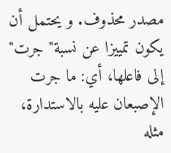مصدر محذوف. و يحتمل أن يكون تمييزا عن نسبة" جرت" إلى فاعلها، أي: ما جرت الإصبعان عليه بالاستدارة، مثله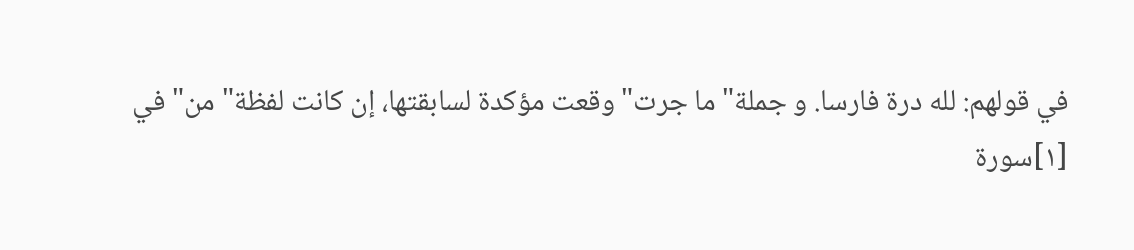في قولهم: لله درة فارسا. و جملة" ما جرت" وقعت مؤكدة لسابقتها، إن كانت لفظة" من" في
[١]سورة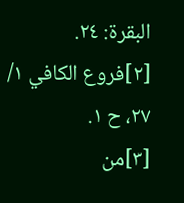البقرة: ٢٤.
[٢]فروع الكافي ١/ ٢٧، ح ١.
[٣]من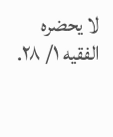لا يحضره الفقيه ١/ ٢٨.